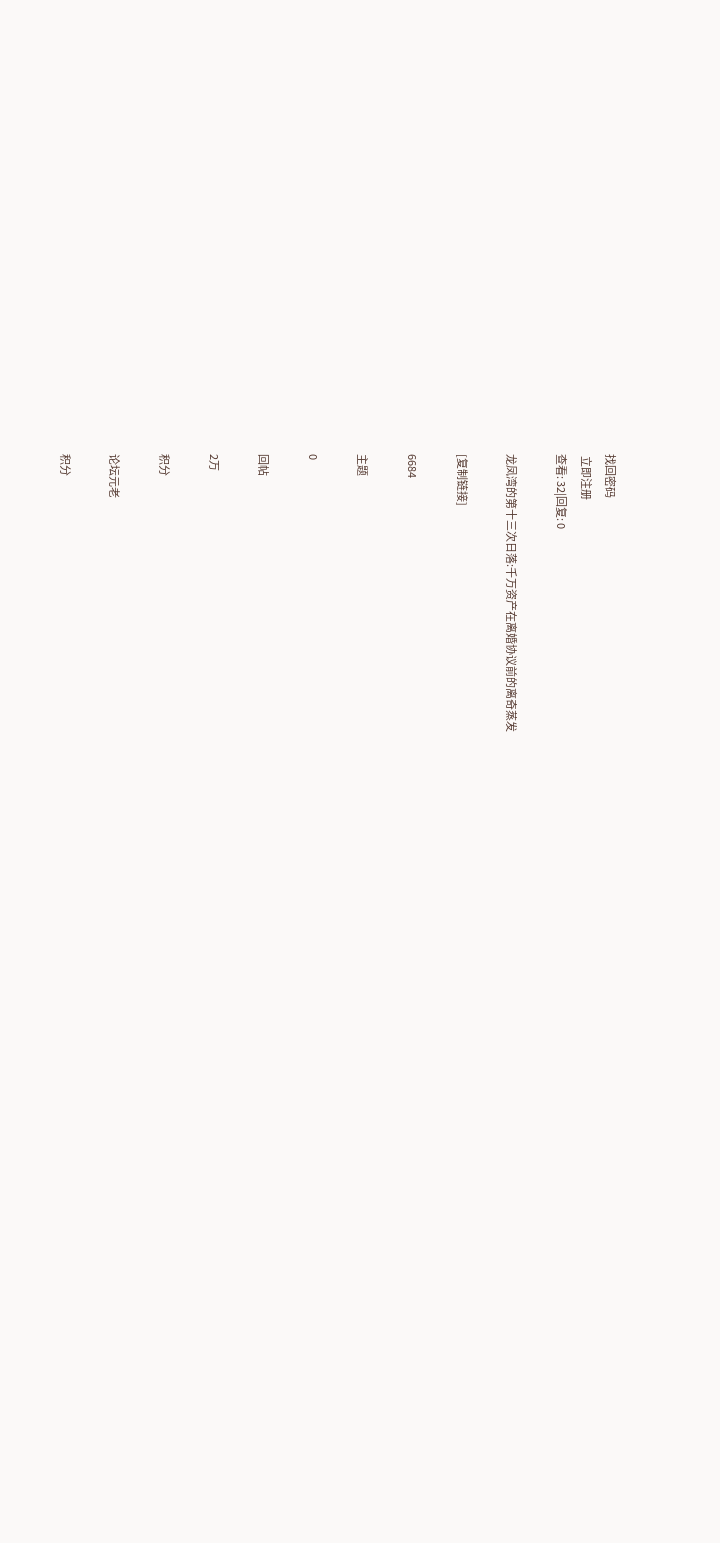找回密码
 立即注册
查看: 32|回复: 0

龙凤湾的第十三次日落:千万资产在离婚协议前的离奇蒸发

[复制链接]

6684

主题

0

回帖

2万

积分

论坛元老

积分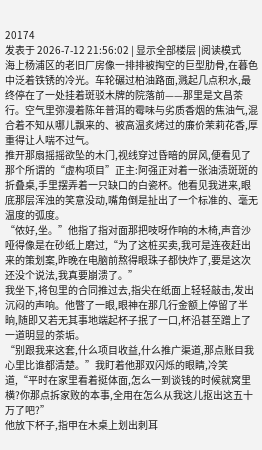20174
发表于 2026-7-12 21:56:02 | 显示全部楼层 |阅读模式
海上杨浦区的老旧厂房像一排排被掏空的巨型肋骨,在暮色中泛着铁锈的冷光。车轮碾过柏油路面,溅起几点积水,最终停在了一处挂着斑驳木牌的院落前——那里是文昌茶行。空气里弥漫着陈年普洱的霉味与劣质香烟的焦油气,混合着不知从哪儿飘来的、被高温炙烤过的廉价茉莉花香,厚重得让人喘不过气。
推开那扇摇摇欲坠的木门,视线穿过昏暗的屏风,便看见了那个所谓的“虚构项目”正主:阿强正对着一张油渍斑斑的折叠桌,手里摆弄着一只缺口的白瓷杯。他看见我进来,眼底那层浑浊的笑意没动,嘴角倒是扯出了一个标准的、毫无温度的弧度。
“侬好,坐。”他指了指对面那把吱呀作响的木椅,声音沙哑得像是在砂纸上磨过,“为了这桩买卖,我可是连夜赶出来的策划案,昨晚在电脑前熬得眼珠子都快炸了,要是这次还没个说法,我真要崩溃了。”
我坐下,将包里的合同推过去,指尖在纸面上轻轻敲击,发出沉闷的声响。他瞥了一眼,眼神在那几行金额上停留了半晌,随即又若无其事地端起杯子抿了一口,杯沿甚至蹭上了一道明显的茶垢。
“别跟我来这套,什么项目收益,什么推广渠道,那点账目我心里比谁都清楚。”我盯着他那双闪烁的眼睛,冷笑道,“平时在家里看着挺体面,怎么一到谈钱的时候就窝里横?你那点拆家败的本事,全用在怎么从我这儿抠出这五十万了吧?”
他放下杯子,指甲在木桌上划出刺耳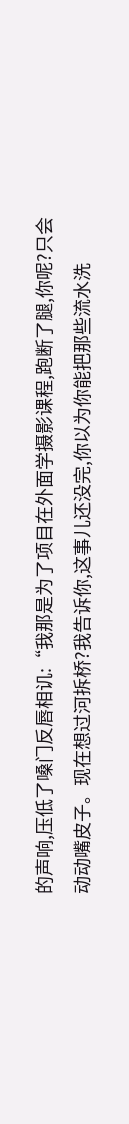的声响,压低了嗓门反唇相讥:“我那是为了项目在外面学摄影课程,跑断了腿,你呢?只会动动嘴皮子。现在想过河拆桥?我告诉你,这事儿还没完,你以为你能把那些流水洗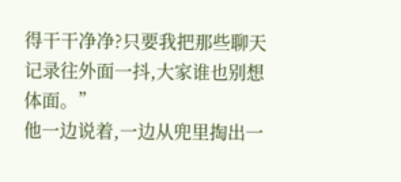得干干净净?只要我把那些聊天记录往外面一抖,大家谁也别想体面。”
他一边说着,一边从兜里掏出一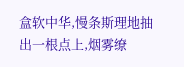盒软中华,慢条斯理地抽出一根点上,烟雾缭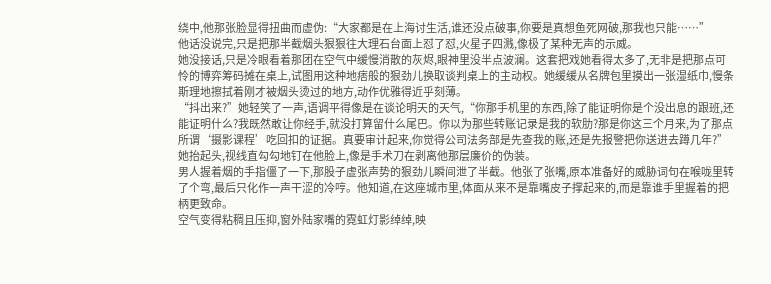绕中,他那张脸显得扭曲而虚伪:“大家都是在上海讨生活,谁还没点破事,你要是真想鱼死网破,那我也只能……”
他话没说完,只是把那半截烟头狠狠往大理石台面上怼了怼,火星子四溅,像极了某种无声的示威。
她没接话,只是冷眼看着那团在空气中缓慢消散的灰烬,眼神里没半点波澜。这套把戏她看得太多了,无非是把那点可怜的博弈筹码摊在桌上,试图用这种地痞般的狠劲儿换取谈判桌上的主动权。她缓缓从名牌包里摸出一张湿纸巾,慢条斯理地擦拭着刚才被烟头烫过的地方,动作优雅得近乎刻薄。
“抖出来?”她轻笑了一声,语调平得像是在谈论明天的天气,“你那手机里的东西,除了能证明你是个没出息的跟班,还能证明什么?我既然敢让你经手,就没打算留什么尾巴。你以为那些转账记录是我的软肋?那是你这三个月来,为了那点所谓‘摄影课程’吃回扣的证据。真要审计起来,你觉得公司法务部是先查我的账,还是先报警把你送进去蹲几年?”
她抬起头,视线直勾勾地钉在他脸上,像是手术刀在剥离他那层廉价的伪装。
男人握着烟的手指僵了一下,那股子虚张声势的狠劲儿瞬间泄了半截。他张了张嘴,原本准备好的威胁词句在喉咙里转了个弯,最后只化作一声干涩的冷哼。他知道,在这座城市里,体面从来不是靠嘴皮子撑起来的,而是靠谁手里握着的把柄更致命。
空气变得粘稠且压抑,窗外陆家嘴的霓虹灯影绰绰,映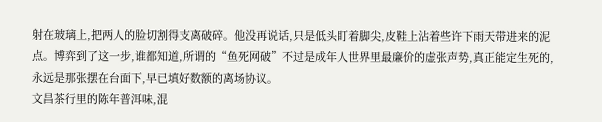射在玻璃上,把两人的脸切割得支离破碎。他没再说话,只是低头盯着脚尖,皮鞋上沾着些许下雨天带进来的泥点。博弈到了这一步,谁都知道,所谓的“鱼死网破”不过是成年人世界里最廉价的虚张声势,真正能定生死的,永远是那张摆在台面下,早已填好数额的离场协议。
文昌茶行里的陈年普洱味,混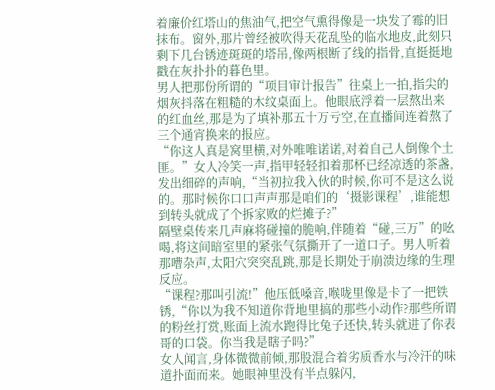着廉价红塔山的焦油气,把空气熏得像是一块发了霉的旧抹布。窗外,那片曾经被吹得天花乱坠的临水地皮,此刻只剩下几台锈迹斑斑的塔吊,像两根断了线的指骨,直挺挺地戳在灰扑扑的暮色里。
男人把那份所谓的“项目审计报告”往桌上一拍,指尖的烟灰抖落在粗糙的木纹桌面上。他眼底浮着一层熬出来的红血丝,那是为了填补那五十万亏空,在直播间连着熬了三个通宵换来的报应。
“你这人真是窝里横,对外唯唯诺诺,对着自己人倒像个土匪。”女人冷笑一声,指甲轻轻扣着那杯已经凉透的茶盏,发出细碎的声响,“当初拉我入伙的时候,你可不是这么说的。那时候你口口声声那是咱们的‘摄影课程’,谁能想到转头就成了个拆家败的烂摊子?”
隔壁桌传来几声麻将碰撞的脆响,伴随着“碰,三万”的吆喝,将这间暗室里的紧张气氛撕开了一道口子。男人听着那嘈杂声,太阳穴突突乱跳,那是长期处于崩溃边缘的生理反应。
“课程?那叫引流!”他压低嗓音,喉咙里像是卡了一把铁锈,“你以为我不知道你背地里搞的那些小动作?那些所谓的粉丝打赏,账面上流水跑得比兔子还快,转头就进了你表哥的口袋。你当我是瞎子吗?”
女人闻言,身体微微前倾,那股混合着劣质香水与冷汗的味道扑面而来。她眼神里没有半点躲闪,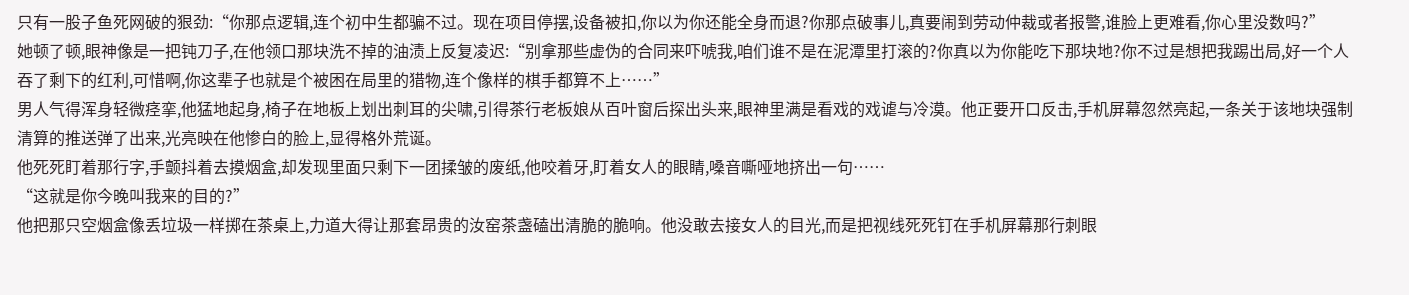只有一股子鱼死网破的狠劲:“你那点逻辑,连个初中生都骗不过。现在项目停摆,设备被扣,你以为你还能全身而退?你那点破事儿,真要闹到劳动仲裁或者报警,谁脸上更难看,你心里没数吗?”
她顿了顿,眼神像是一把钝刀子,在他领口那块洗不掉的油渍上反复凌迟:“别拿那些虚伪的合同来吓唬我,咱们谁不是在泥潭里打滚的?你真以为你能吃下那块地?你不过是想把我踢出局,好一个人吞了剩下的红利,可惜啊,你这辈子也就是个被困在局里的猎物,连个像样的棋手都算不上……”
男人气得浑身轻微痉挛,他猛地起身,椅子在地板上划出刺耳的尖啸,引得茶行老板娘从百叶窗后探出头来,眼神里满是看戏的戏谑与冷漠。他正要开口反击,手机屏幕忽然亮起,一条关于该地块强制清算的推送弹了出来,光亮映在他惨白的脸上,显得格外荒诞。
他死死盯着那行字,手颤抖着去摸烟盒,却发现里面只剩下一团揉皱的废纸,他咬着牙,盯着女人的眼睛,嗓音嘶哑地挤出一句……
“这就是你今晚叫我来的目的?”
他把那只空烟盒像丢垃圾一样掷在茶桌上,力道大得让那套昂贵的汝窑茶盏磕出清脆的脆响。他没敢去接女人的目光,而是把视线死死钉在手机屏幕那行刺眼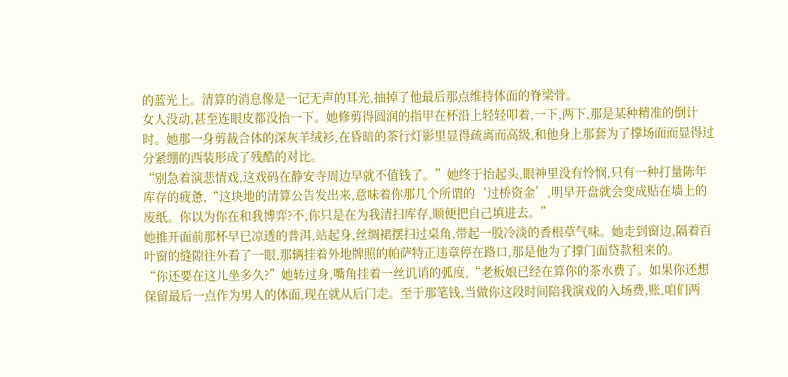的蓝光上。清算的消息像是一记无声的耳光,抽掉了他最后那点维持体面的脊梁骨。
女人没动,甚至连眼皮都没抬一下。她修剪得圆润的指甲在杯沿上轻轻叩着,一下,两下,那是某种精准的倒计时。她那一身剪裁合体的深灰羊绒衫,在昏暗的茶行灯影里显得疏离而高级,和他身上那套为了撑场面而显得过分紧绷的西装形成了残酷的对比。
“别急着演悲情戏,这戏码在静安寺周边早就不值钱了。”她终于抬起头,眼神里没有怜悯,只有一种打量陈年库存的疲惫,“这块地的清算公告发出来,意味着你那几个所谓的‘过桥资金’,明早开盘就会变成贴在墙上的废纸。你以为你在和我博弈?不,你只是在为我清扫库存,顺便把自己填进去。”
她推开面前那杯早已凉透的普洱,站起身,丝绸裙摆扫过桌角,带起一股冷淡的香根草气味。她走到窗边,隔着百叶窗的缝隙往外看了一眼,那辆挂着外地牌照的帕萨特正违章停在路口,那是他为了撑门面贷款租来的。
“你还要在这儿坐多久?”她转过身,嘴角挂着一丝讥诮的弧度,“老板娘已经在算你的茶水费了。如果你还想保留最后一点作为男人的体面,现在就从后门走。至于那笔钱,当做你这段时间陪我演戏的入场费,账,咱们两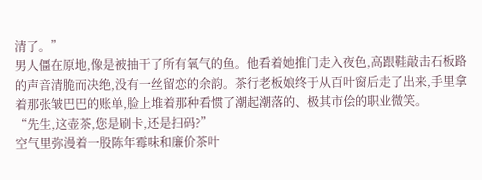清了。”
男人僵在原地,像是被抽干了所有氧气的鱼。他看着她推门走入夜色,高跟鞋敲击石板路的声音清脆而决绝,没有一丝留恋的余韵。茶行老板娘终于从百叶窗后走了出来,手里拿着那张皱巴巴的账单,脸上堆着那种看惯了潮起潮落的、极其市侩的职业微笑。
“先生,这壶茶,您是刷卡,还是扫码?”
空气里弥漫着一股陈年霉味和廉价茶叶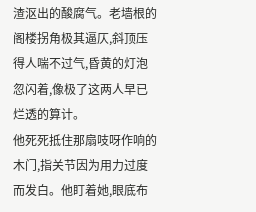渣沤出的酸腐气。老墙根的阁楼拐角极其逼仄,斜顶压得人喘不过气,昏黄的灯泡忽闪着,像极了这两人早已烂透的算计。
他死死抵住那扇吱呀作响的木门,指关节因为用力过度而发白。他盯着她,眼底布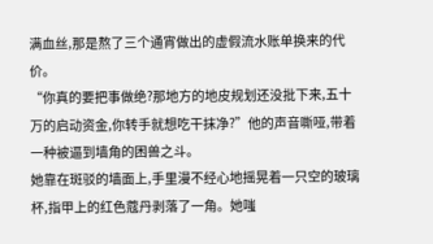满血丝,那是熬了三个通宵做出的虚假流水账单换来的代价。
“你真的要把事做绝?那地方的地皮规划还没批下来,五十万的启动资金,你转手就想吃干抹净?”他的声音嘶哑,带着一种被逼到墙角的困兽之斗。
她靠在斑驳的墙面上,手里漫不经心地摇晃着一只空的玻璃杯,指甲上的红色蔻丹剥落了一角。她嗤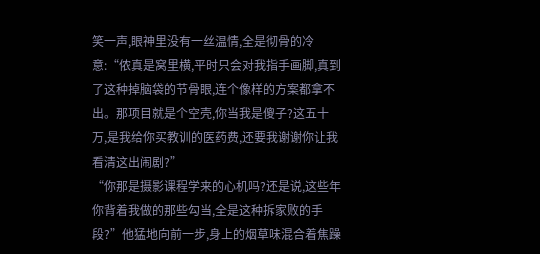笑一声,眼神里没有一丝温情,全是彻骨的冷意:“侬真是窝里横,平时只会对我指手画脚,真到了这种掉脑袋的节骨眼,连个像样的方案都拿不出。那项目就是个空壳,你当我是傻子?这五十万,是我给你买教训的医药费,还要我谢谢你让我看清这出闹剧?”
“你那是摄影课程学来的心机吗?还是说,这些年你背着我做的那些勾当,全是这种拆家败的手段?”他猛地向前一步,身上的烟草味混合着焦躁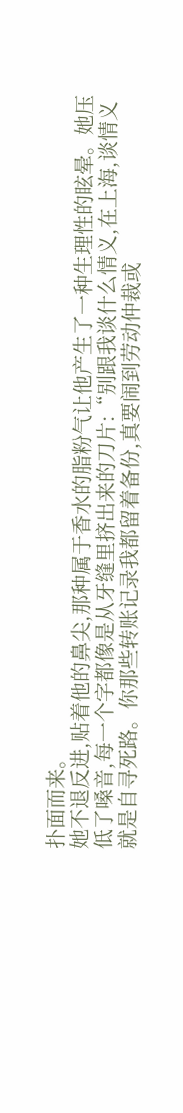扑面而来。
她不退反进,贴着他的鼻尖,那种属于香水的脂粉气让他产生了一种生理性的眩晕。她压低了嗓音,每一个字都像是从牙缝里挤出来的刀片:“别跟我谈什么情义,在上海,谈情义就是自寻死路。你那些转账记录我都留着备份,真要闹到劳动仲裁或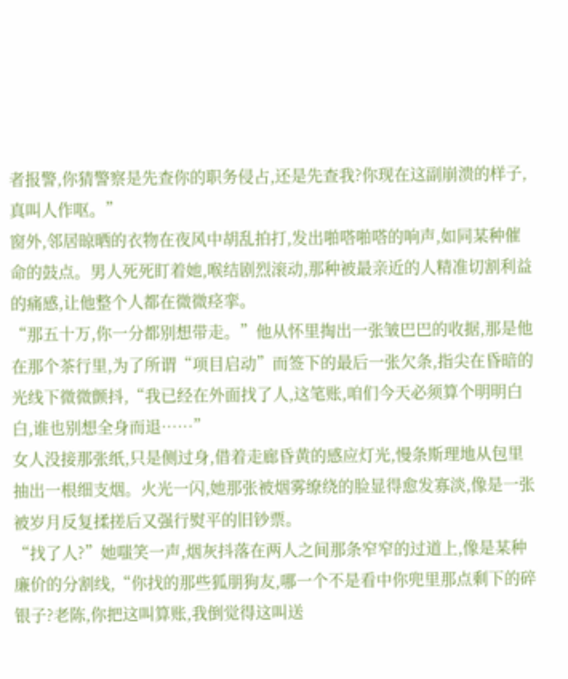者报警,你猜警察是先查你的职务侵占,还是先查我?你现在这副崩溃的样子,真叫人作呕。”
窗外,邻居晾晒的衣物在夜风中胡乱拍打,发出啪嗒啪嗒的响声,如同某种催命的鼓点。男人死死盯着她,喉结剧烈滚动,那种被最亲近的人精准切割利益的痛感,让他整个人都在微微痉挛。
“那五十万,你一分都别想带走。”他从怀里掏出一张皱巴巴的收据,那是他在那个茶行里,为了所谓“项目启动”而签下的最后一张欠条,指尖在昏暗的光线下微微颤抖,“我已经在外面找了人,这笔账,咱们今天必须算个明明白白,谁也别想全身而退……”
女人没接那张纸,只是侧过身,借着走廊昏黄的感应灯光,慢条斯理地从包里抽出一根细支烟。火光一闪,她那张被烟雾缭绕的脸显得愈发寡淡,像是一张被岁月反复揉搓后又强行熨平的旧钞票。
“找了人?”她嗤笑一声,烟灰抖落在两人之间那条窄窄的过道上,像是某种廉价的分割线,“你找的那些狐朋狗友,哪一个不是看中你兜里那点剩下的碎银子?老陈,你把这叫算账,我倒觉得这叫送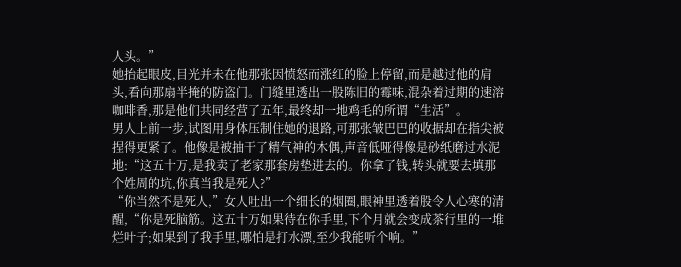人头。”
她抬起眼皮,目光并未在他那张因愤怒而涨红的脸上停留,而是越过他的肩头,看向那扇半掩的防盗门。门缝里透出一股陈旧的霉味,混杂着过期的速溶咖啡香,那是他们共同经营了五年,最终却一地鸡毛的所谓“生活”。
男人上前一步,试图用身体压制住她的退路,可那张皱巴巴的收据却在指尖被捏得更紧了。他像是被抽干了精气神的木偶,声音低哑得像是砂纸磨过水泥地:“这五十万,是我卖了老家那套房垫进去的。你拿了钱,转头就要去填那个姓周的坑,你真当我是死人?”
“你当然不是死人,”女人吐出一个细长的烟圈,眼神里透着股令人心寒的清醒,“你是死脑筋。这五十万如果待在你手里,下个月就会变成茶行里的一堆烂叶子;如果到了我手里,哪怕是打水漂,至少我能听个响。”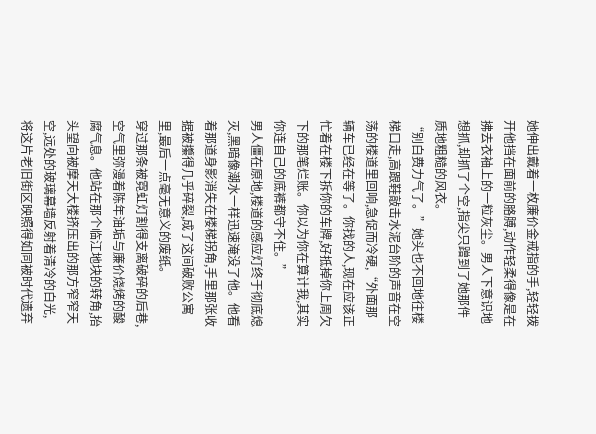她伸出戴着一枚廉价金戒指的手,轻轻拨开他挡在面前的胳膊,动作轻柔得像是在拂去衣袖上的一粒灰尘。男人下意识地想抓,却抓了个空,指尖只蹭到了她那件质地粗糙的风衣。
“别白费力气了。”她头也不回地往楼梯口走,高跟鞋敲击水泥台阶的声音在空荡的楼道里回响,急促而冷硬,“外面那辆车已经在等了。你找的人,现在应该正忙着在楼下拆你的车牌,好抵掉你上周欠下的那笔烂账。你以为你在算计我,其实你连自己的底裤都守不住。”
男人僵在原地,楼道的感应灯终于彻底熄灭,黑暗像潮水一样迅速淹没了他。他看着那道身影消失在楼梯拐角,手里那张收据被攥得几乎碎裂,成了这间破败公寓里,最后一点毫无意义的废纸。
穿过那条被霓虹灯割得支离破碎的后巷,空气里弥漫着陈年油垢与廉价烧烤的酸腐气息。他站在那个临江地块的转角,抬头望向被摩天大楼挤压出的那方窄窄天空,远处的玻璃幕墙反射着清冷的白光,将这片老旧街区映照得如同被时代遗弃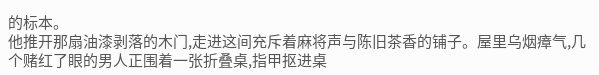的标本。
他推开那扇油漆剥落的木门,走进这间充斥着麻将声与陈旧茶香的铺子。屋里乌烟瘴气,几个赌红了眼的男人正围着一张折叠桌,指甲抠进桌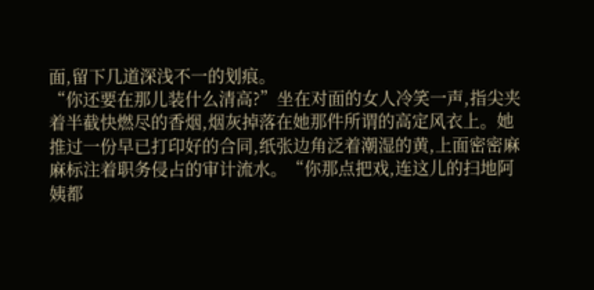面,留下几道深浅不一的划痕。
“你还要在那儿装什么清高?”坐在对面的女人冷笑一声,指尖夹着半截快燃尽的香烟,烟灰掉落在她那件所谓的高定风衣上。她推过一份早已打印好的合同,纸张边角泛着潮湿的黄,上面密密麻麻标注着职务侵占的审计流水。“你那点把戏,连这儿的扫地阿姨都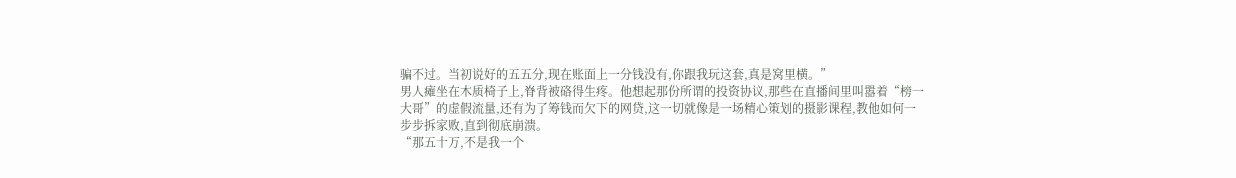骗不过。当初说好的五五分,现在账面上一分钱没有,你跟我玩这套,真是窝里横。”
男人瘫坐在木质椅子上,脊背被硌得生疼。他想起那份所谓的投资协议,那些在直播间里叫嚣着“榜一大哥”的虚假流量,还有为了筹钱而欠下的网贷,这一切就像是一场精心策划的摄影课程,教他如何一步步拆家败,直到彻底崩溃。
“那五十万,不是我一个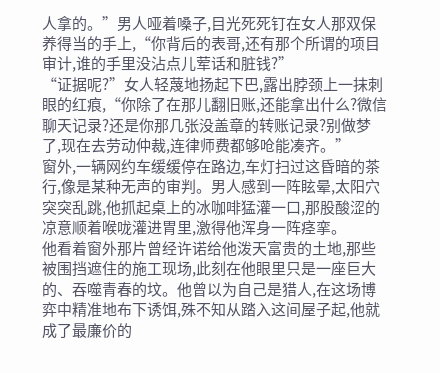人拿的。”男人哑着嗓子,目光死死钉在女人那双保养得当的手上,“你背后的表哥,还有那个所谓的项目审计,谁的手里没沾点儿荤话和脏钱?”
“证据呢?”女人轻蔑地扬起下巴,露出脖颈上一抹刺眼的红痕,“你除了在那儿翻旧账,还能拿出什么?微信聊天记录?还是你那几张没盖章的转账记录?别做梦了,现在去劳动仲裁,连律师费都够呛能凑齐。”
窗外,一辆网约车缓缓停在路边,车灯扫过这昏暗的茶行,像是某种无声的审判。男人感到一阵眩晕,太阳穴突突乱跳,他抓起桌上的冰咖啡猛灌一口,那股酸涩的凉意顺着喉咙灌进胃里,激得他浑身一阵痉挛。
他看着窗外那片曾经许诺给他泼天富贵的土地,那些被围挡遮住的施工现场,此刻在他眼里只是一座巨大的、吞噬青春的坟。他曾以为自己是猎人,在这场博弈中精准地布下诱饵,殊不知从踏入这间屋子起,他就成了最廉价的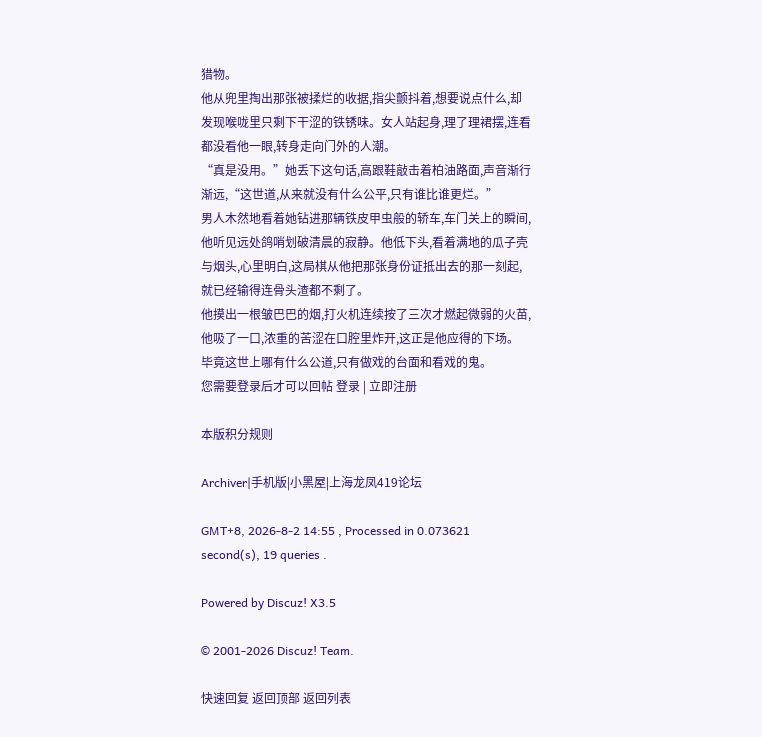猎物。
他从兜里掏出那张被揉烂的收据,指尖颤抖着,想要说点什么,却发现喉咙里只剩下干涩的铁锈味。女人站起身,理了理裙摆,连看都没看他一眼,转身走向门外的人潮。
“真是没用。”她丢下这句话,高跟鞋敲击着柏油路面,声音渐行渐远,“这世道,从来就没有什么公平,只有谁比谁更烂。”
男人木然地看着她钻进那辆铁皮甲虫般的轿车,车门关上的瞬间,他听见远处鸽哨划破清晨的寂静。他低下头,看着满地的瓜子壳与烟头,心里明白,这局棋从他把那张身份证抵出去的那一刻起,就已经输得连骨头渣都不剩了。
他摸出一根皱巴巴的烟,打火机连续按了三次才燃起微弱的火苗,他吸了一口,浓重的苦涩在口腔里炸开,这正是他应得的下场。
毕竟这世上哪有什么公道,只有做戏的台面和看戏的鬼。
您需要登录后才可以回帖 登录 | 立即注册

本版积分规则

Archiver|手机版|小黑屋|上海龙凤419论坛

GMT+8, 2026-8-2 14:55 , Processed in 0.073621 second(s), 19 queries .

Powered by Discuz! X3.5

© 2001-2026 Discuz! Team.

快速回复 返回顶部 返回列表